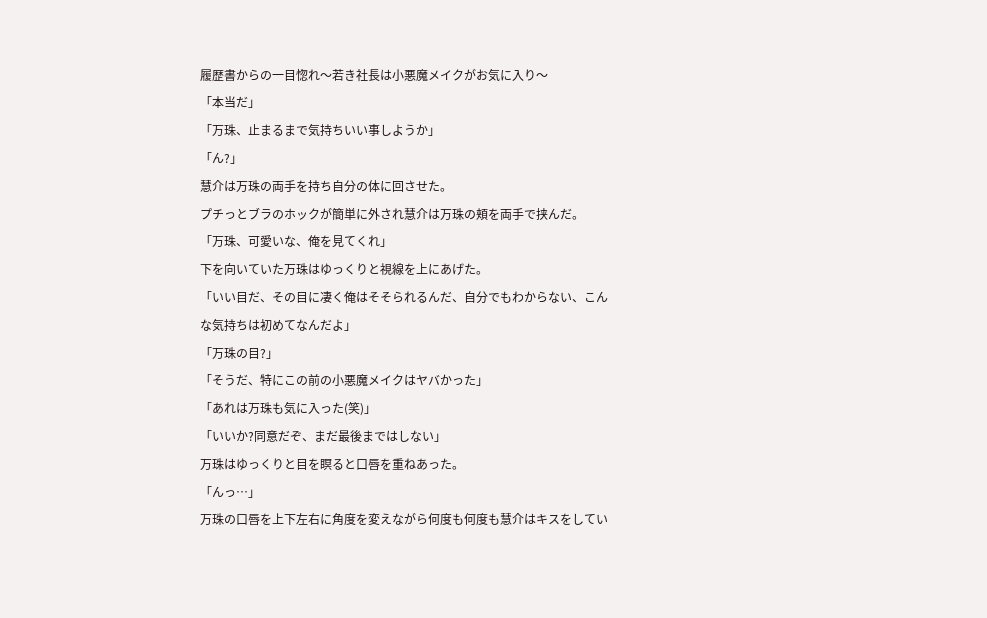履歴書からの一目惚れ〜若き社長は小悪魔メイクがお気に入り〜
「本当だ」
「万珠、止まるまで気持ちいい事しようか」
「ん?」
慧介は万珠の両手を持ち自分の体に回させた。
プチっとブラのホックが簡単に外され慧介は万珠の頬を両手で挟んだ。
「万珠、可愛いな、俺を見てくれ」
下を向いていた万珠はゆっくりと視線を上にあげた。
「いい目だ、その目に凄く俺はそそられるんだ、自分でもわからない、こんな気持ちは初めてなんだよ」
「万珠の目?」
「そうだ、特にこの前の小悪魔メイクはヤバかった」
「あれは万珠も気に入った(笑)」
「いいか?同意だぞ、まだ最後まではしない」
万珠はゆっくりと目を瞑ると口唇を重ねあった。
「んっ…」
万珠の口唇を上下左右に角度を変えながら何度も何度も慧介はキスをしてい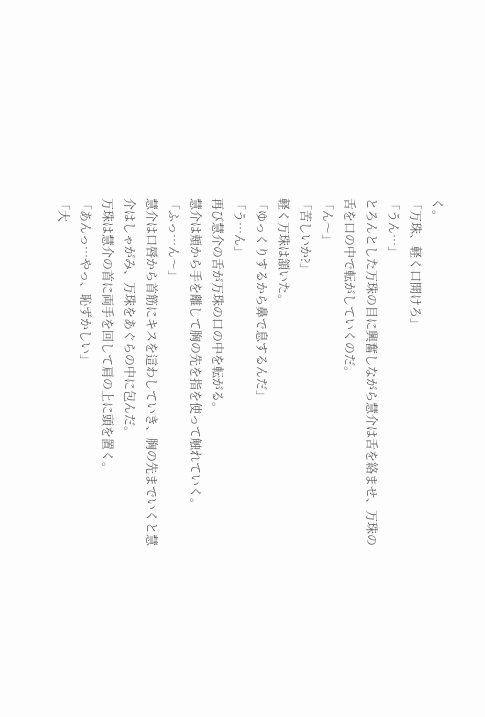く。
「万珠、軽く口開けろ」
「うん…」
とろんとした万珠の目に興奮しながら慧介は舌を絡ませ、万珠の舌を口の中で転がしていくのだ。
「ん〜」
「苦しいか?」
軽く万珠は頷いた。
「ゆっくりするから鼻で息するんだ」
「う…ん」
再び慧介の舌が万珠の口の中を転がる。
慧介は頬から手を離して胸の先を指を使って触れていく。
「ふっ…ん〜」
慧介は口唇から首筋にキスを這わしていき、胸の先までいくと慧介はしゃがみ、万珠をあぐらの中に包んだ。
万珠は慧介の首に両手を回して肩の上に頭を置く。
「あんっ…やっ、恥ずかしい」
「大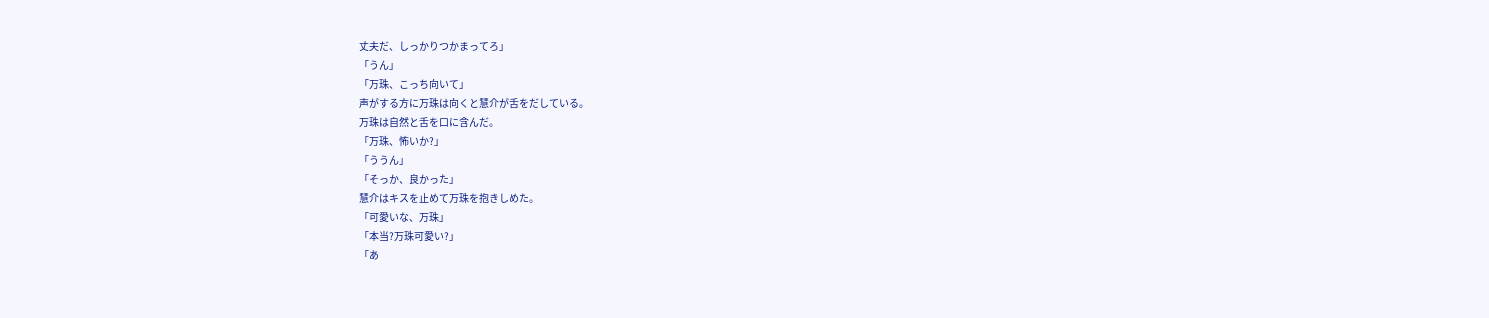丈夫だ、しっかりつかまってろ」
「うん」
「万珠、こっち向いて」
声がする方に万珠は向くと慧介が舌をだしている。
万珠は自然と舌を口に含んだ。
「万珠、怖いか?」
「ううん」
「そっか、良かった」
慧介はキスを止めて万珠を抱きしめた。
「可愛いな、万珠」
「本当?万珠可愛い?」
「あ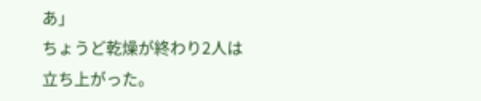あ」
ちょうど乾燥が終わり2人は立ち上がった。